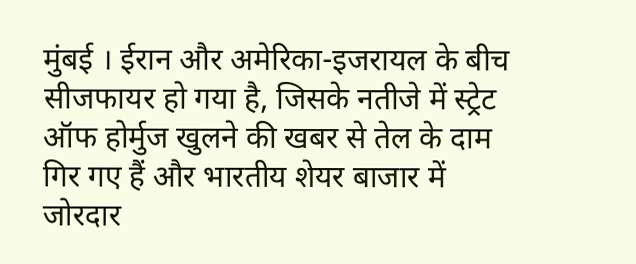मुंबई । ईरान और अमेरिका-इजरायल के बीच सीजफायर हो गया है, जिसके नतीजे में स्ट्रेट ऑफ होर्मुज खुलने की खबर से तेल के दाम गिर गए हैं और भारतीय शेयर बाजार में जोरदार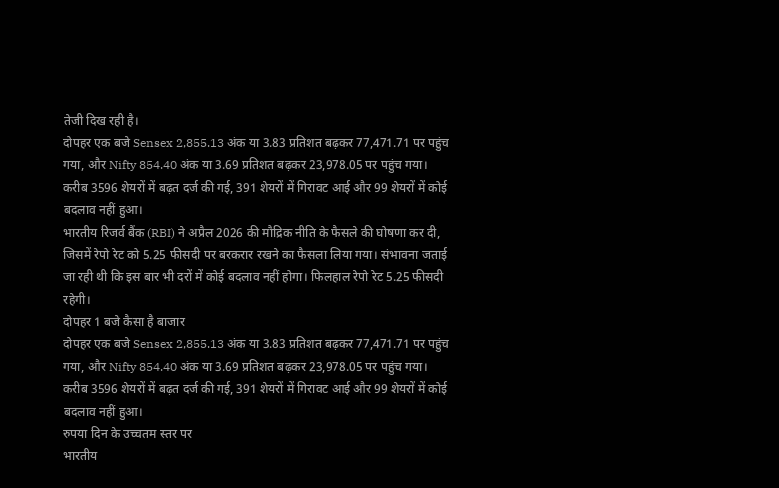तेजी दिख रही है।
दोपहर एक बजे Sensex 2,855.13 अंक या 3.83 प्रतिशत बढ़कर 77,471.71 पर पहुंच गया, और Nifty 854.40 अंक या 3.69 प्रतिशत बढ़कर 23,978.05 पर पहुंच गया। करीब 3596 शेयरों में बढ़त दर्ज की गई, 391 शेयरों में गिरावट आई और 99 शेयरों में कोई बदलाव नहीं हुआ।
भारतीय रिजर्व बैंक (RBI) ने अप्रैल 2026 की मौद्रिक नीति के फैसले की घोषणा कर दी, जिसमें रेपो रेट को 5.25 फीसदी पर बरकरार रखने का फैसला लिया गया। संभावना जताई जा रही थी कि इस बार भी दरों में कोई बदलाव नहीं होगा। फिलहाल रेपो रेट 5.25 फीसदी रहेगी।
दोपहर 1 बजे कैसा है बाजार
दोपहर एक बजे Sensex 2,855.13 अंक या 3.83 प्रतिशत बढ़कर 77,471.71 पर पहुंच गया, और Nifty 854.40 अंक या 3.69 प्रतिशत बढ़कर 23,978.05 पर पहुंच गया। करीब 3596 शेयरों में बढ़त दर्ज की गई, 391 शेयरों में गिरावट आई और 99 शेयरों में कोई बदलाव नहीं हुआ।
रुपया दिन के उच्चतम स्तर पर
भारतीय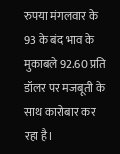रुपया मंगलवार के 93 के बंद भाव के मुकाबले 92.60 प्रति डॉलर पर मजबूती के साथ कारोबार कर रहा है।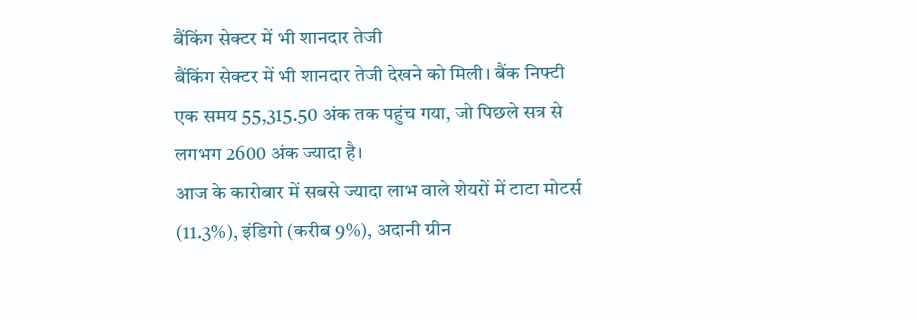बैंकिंग सेक्टर में भी शानदार तेजी
बैंकिंग सेक्टर में भी शानदार तेजी देखने को मिली। बैंक निफ्टी एक समय 55,315.50 अंक तक पहुंच गया, जो पिछले सत्र से लगभग 2600 अंक ज्यादा है।
आज के कारोबार में सबसे ज्यादा लाभ वाले शेयरों में टाटा मोटर्स (11.3%), इंडिगो (करीब 9%), अदानी ग्रीन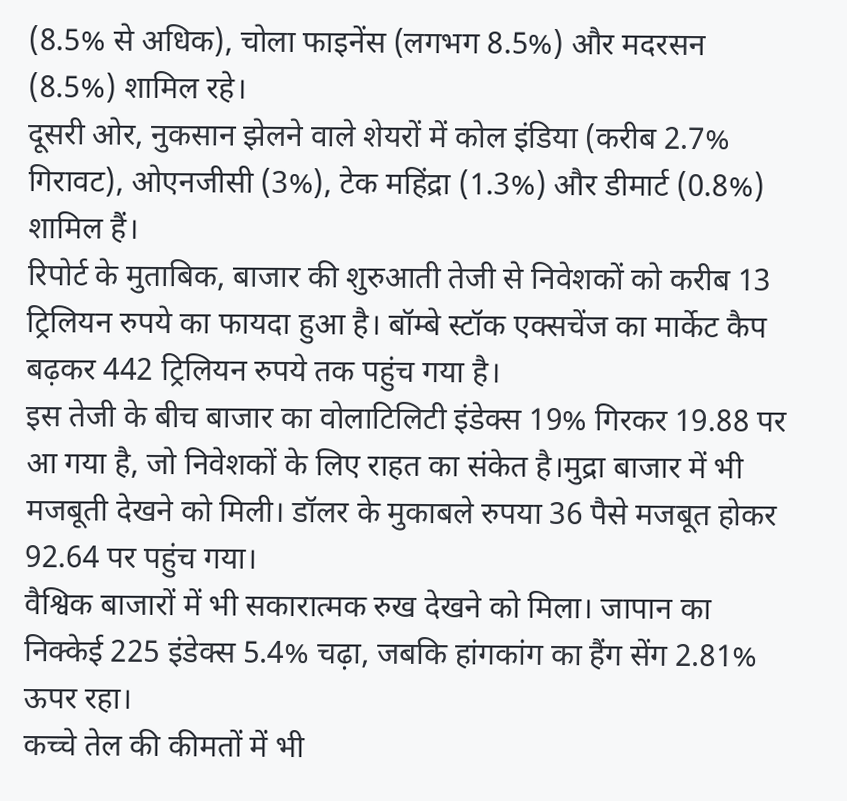(8.5% से अधिक), चोला फाइनेंस (लगभग 8.5%) और मदरसन (8.5%) शामिल रहे।
दूसरी ओर, नुकसान झेलने वाले शेयरों में कोल इंडिया (करीब 2.7% गिरावट), ओएनजीसी (3%), टेक महिंद्रा (1.3%) और डीमार्ट (0.8%) शामिल हैं।
रिपोर्ट के मुताबिक, बाजार की शुरुआती तेजी से निवेशकों को करीब 13 ट्रिलियन रुपये का फायदा हुआ है। बॉम्बे स्टॉक एक्सचेंज का मार्केट कैप बढ़कर 442 ट्रिलियन रुपये तक पहुंच गया है।
इस तेजी के बीच बाजार का वोलाटिलिटी इंडेक्स 19% गिरकर 19.88 पर आ गया है, जो निवेशकों के लिए राहत का संकेत है।मुद्रा बाजार में भी मजबूती देखने को मिली। डॉलर के मुकाबले रुपया 36 पैसे मजबूत होकर 92.64 पर पहुंच गया।
वैश्विक बाजारों में भी सकारात्मक रुख देखने को मिला। जापान का निक्केई 225 इंडेक्स 5.4% चढ़ा, जबकि हांगकांग का हैंग सेंग 2.81% ऊपर रहा।
कच्चे तेल की कीमतों में भी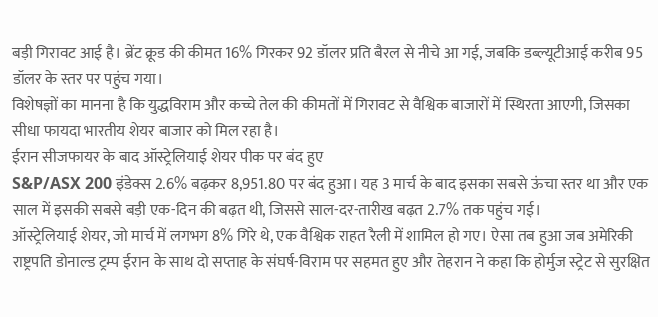बड़ी गिरावट आई है। ब्रेंट क्रूड की कीमत 16% गिरकर 92 डॉलर प्रति बैरल से नीचे आ गई, जबकि डब्ल्यूटीआई करीब 95 डॉलर के स्तर पर पहुंच गया।
विशेषज्ञों का मानना है कि युद्धविराम और कच्चे तेल की कीमतों में गिरावट से वैश्विक बाजारों में स्थिरता आएगी, जिसका सीधा फायदा भारतीय शेयर बाजार को मिल रहा है।
ईरान सीजफायर के बाद ऑस्ट्रेलियाई शेयर पीक पर बंद हुए
S&P/ASX 200 इंडेक्स 2.6% बढ़कर 8,951.80 पर बंद हुआ। यह 3 मार्च के बाद इसका सबसे ऊंचा स्तर था और एक साल में इसकी सबसे बड़ी एक-दिन की बढ़त थी, जिससे साल-दर-तारीख बढ़त 2.7% तक पहुंच गई।
ऑस्ट्रेलियाई शेयर, जो मार्च में लगभग 8% गिरे थे, एक वैश्विक राहत रैली में शामिल हो गए। ऐसा तब हुआ जब अमेरिकी राष्ट्रपति डोनाल्ड ट्रम्प ईरान के साथ दो सप्ताह के संघर्ष-विराम पर सहमत हुए और तेहरान ने कहा कि होर्मुज स्ट्रेट से सुरक्षित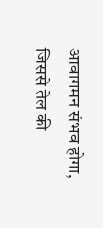आवागमन संभव होगा, जिससे तेल की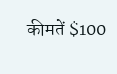कीमतें $100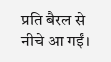प्रति बैरल से नीचे आ गईं।